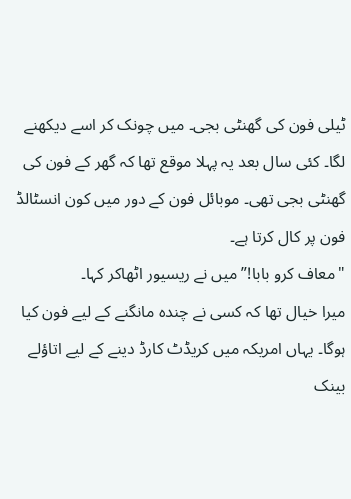ٹیلی فون کی گھنٹی بجی۔ میں چونک کر اسے دیکھنے لگا۔ کئی سال بعد یہ پہلا موقع تھا کہ گھر کے فون کی گھنٹی بجی تھی۔ موبائل فون کے دور میں کون انسٹالڈ فون پر کال کرتا ہے۔
"معاف کرو بابا!” میں نے ریسیور اٹھاکر کہا۔
میرا خیال تھا کہ کسی نے چندہ مانگنے کے لیے فون کیا ہوگا۔ یہاں امریکہ میں کریڈٹ کارڈ دینے کے لیے اتاؤلے بینک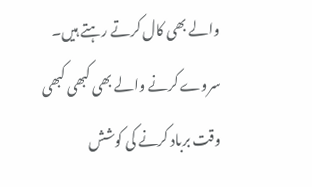والے بھی کال کرتے رہتے ہیں۔ سروے کرنے والے بھی کبھی کبھی وقت برباد کرنے کی کوشش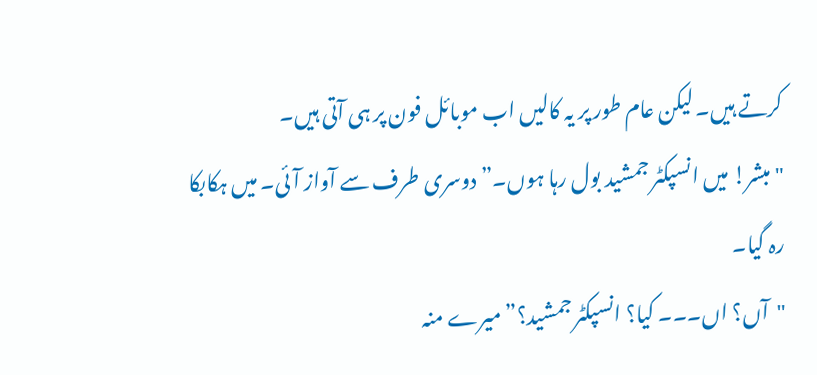کرتے ہیں۔ لیکن عام طور پر یہ کالیں اب موبائل فون پر ہی آتی ہیں۔
"مبشر! میں انسپکٹر جمشید بول رہا ہوں۔” دوسری طرف سے آواز آئی۔ میں ہکابکا رہ گیا۔
"آں؟ اں۔۔۔ کیا؟ انسپکٹر جمشید؟” میرے منہ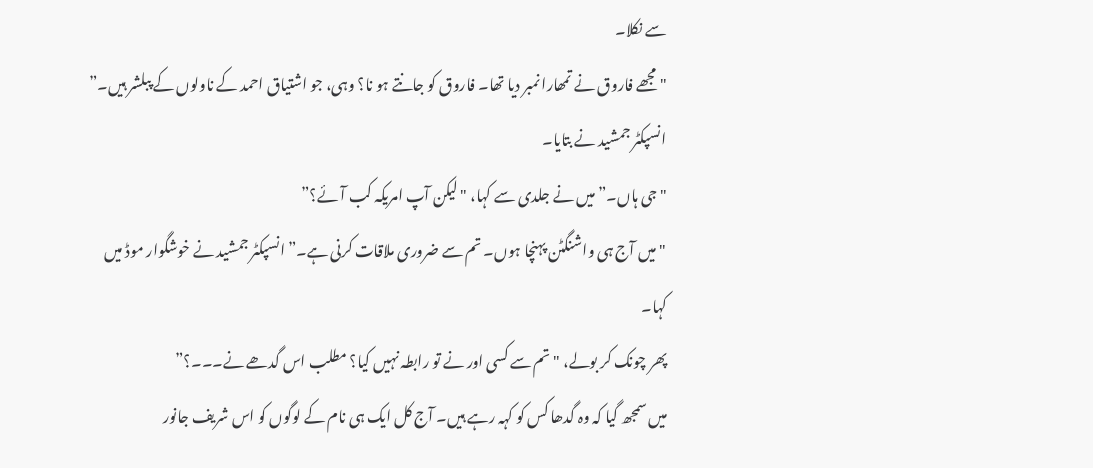سے نکلا۔
"مجھے فاروق نے تمھارا نمبر دیا تھا۔ فاروق کو جانتے ہو نا؟ وہی، جو اشتیاق احمد کے ناولوں کے پبلشر ہیں۔” انسپکٹر جمشید نے بتایا۔
"جی ہاں۔” میں نے جلدی سے کہا، "لیکن آپ امریکہ کب آئے؟”
"میں آج ہی واشنگٹن پہنچا ہوں۔ تم سے ضروری ملاقات کرنی ہے۔” انسپکٹر جمشید نے خوشگوار موڈ میں کہا۔
پھر چونک کر بولے، "تم سے کسی اور نے تو رابطہ نہیں کیا؟ مطلب اس گدھے نے۔۔۔؟”
میں سمجھ گیا کہ وہ گدھا کس کو کہہ رہے ہیں۔ آج کل ایک ہی نام کے لوگوں کو اس شریف جانور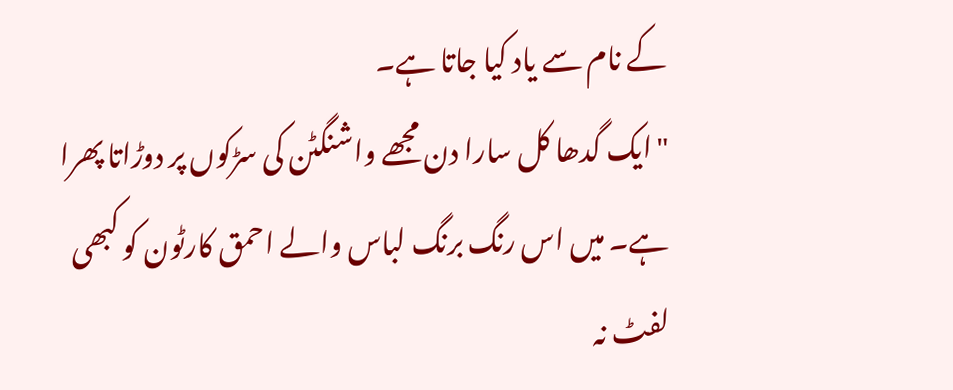کے نام سے یاد کیا جاتا ہے۔
"ایک گدھا کل سارا دن مجھے واشنگٹن کی سڑکوں پر دوڑاتا پھرا ہے۔ میں اس رنگ برنگ لباس والے احمق کارٹون کو کبھی لفٹ نہ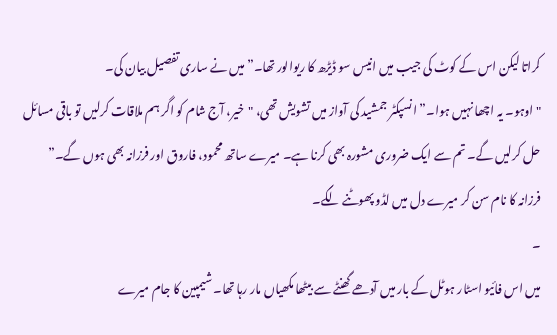کراتا لیکن اس کے کوٹ کی جیب میں انیس سو ڈیڑھ کا ریوالور تھا۔” میں نے ساری تفصیل بیان کی۔
"اوہو۔ یہ اچھا نہیں ہوا۔” انسپکٹر جمشید کی آواز میں تشویش تھی، "خیر، آج شام کو اگر ہم ملاقات کرلیں تو باقی مسائل حل کرلیں گے۔ تم سے ایک ضروری مشورہ بھی کرنا ہے۔ میرے ساتھ محمود، فاروق اور فرزانہ بھی ہوں گے۔”
فرزانہ کا نام سن کر میرے دل میں لڈو پھوٹنے لگے۔
۔
میں اس فائیو اسٹار ہوٹل کے بار میں آدھے گھنٹے سے بیٹھا مکھیاں مار رہا تھا۔ شیمپین کا جام میرے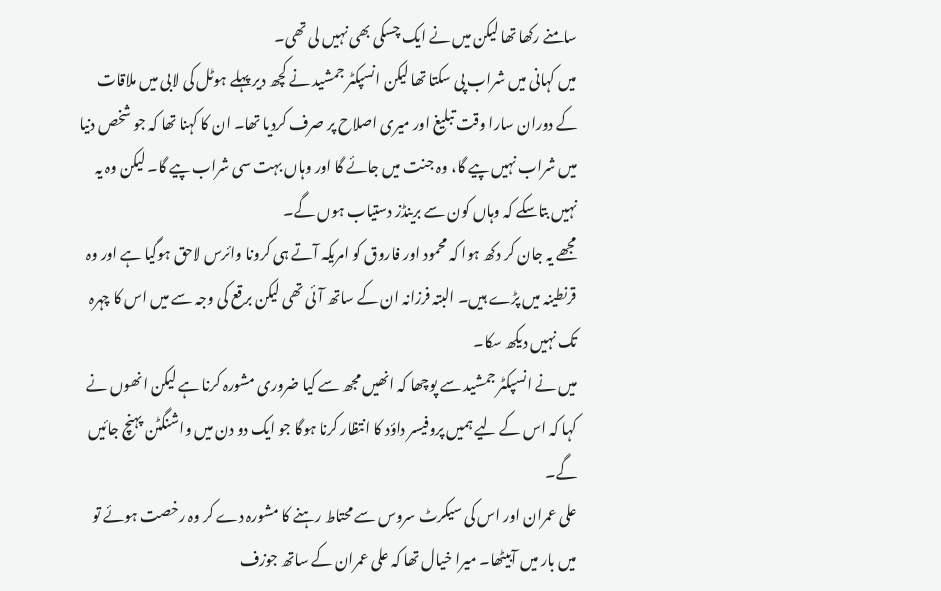سامنے رکھا تھا لیکن میں نے ایک چسکی بھی نہیں لی تھی۔
میں کہانی میں شراب پی سکتا تھا لیکن انسپکٹر جمشید نے کچھ دیر پہلے ہوٹل کی لابی میں ملاقات کے دوران سارا وقت تبلیغ اور میری اصلاح پر صرف کردیا تھا۔ ان کا کہنا تھا کہ جو شخص دنیا میں شراب نہیں پیے گا، وہ جنت میں جائے گا اور وہاں بہت سی شراب پیے گا۔ لیکن وہ یہ نہیں بتاسکے کہ وہاں کون سے برینڈز دستیاب ہوں گے۔
مجھے یہ جان کر دکھ ہوا کہ محمود اور فاروق کو امریکہ آتے ہی کرونا وائرس لاحق ہوگیا ہے اور وہ قرنطینہ میں پڑے ہیں۔ البتہ فرزانہ ان کے ساتھ آئی تھی لیکن برقع کی وجہ سے میں اس کا چہرہ تک نہیں دیکھ سکا۔
میں نے انسپکٹر جمشید سے پوچھا کہ انھیں مجھ سے کیا ضروری مشورہ کرنا ہے لیکن انھوں نے کہا کہ اس کے لیے ہمیں پروفیسر داؤد کا انتظار کرنا ہوگا جو ایک دو دن میں واشنگٹن پہنچ جائیں گے۔
علی عمران اور اس کی سیکرٹ سروس سے محتاط رہنے کا مشورہ دے کر وہ رخصت ہوئے تو میں بار میں آبیٹھا۔ میرا خیال تھا کہ علی عمران کے ساتھ جوزف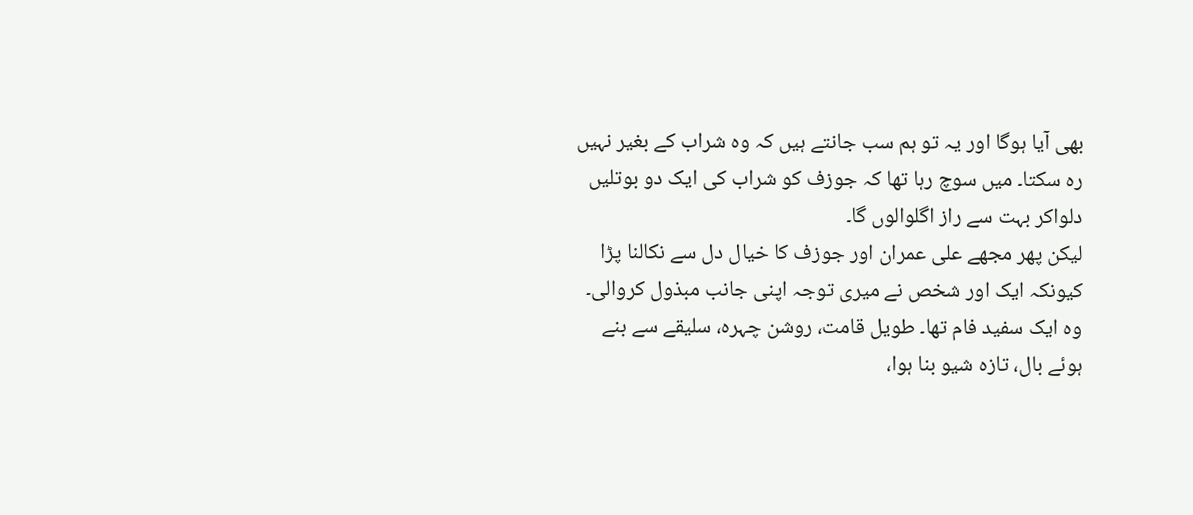بھی آیا ہوگا اور یہ تو ہم سب جانتے ہیں کہ وہ شراب کے بغیر نہیں رہ سکتا۔ میں سوچ رہا تھا کہ جوزف کو شراب کی ایک دو بوتلیں دلواکر بہت سے راز اگلوالوں گا۔
لیکن پھر مجھے علی عمران اور جوزف کا خیال دل سے نکالنا پڑا کیونکہ ایک اور شخص نے میری توجہ اپنی جانب مبذول کروالی۔
وہ ایک سفید فام تھا۔ طویل قامت، روشن چہرہ، سلیقے سے بنے ہوئے بال، تازہ شیو بنا ہوا،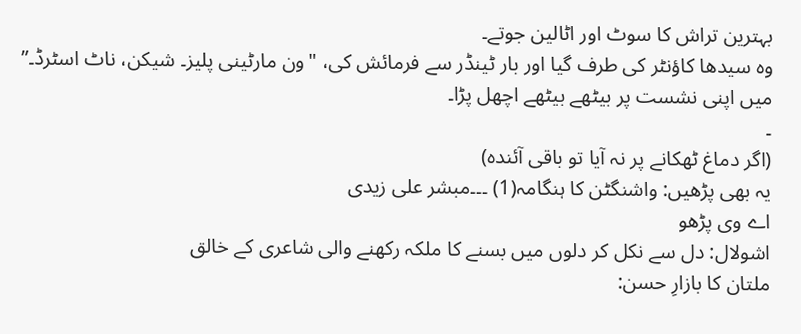بہترین تراش کا سوٹ اور اٹالین جوتے۔
وہ سیدھا کاؤنٹر کی طرف گیا اور بار ٹینڈر سے فرمائش کی، "ون مارٹینی پلیز۔ شیکن، ناٹ اسٹرڈ۔”
میں اپنی نشست پر بیٹھے بیٹھے اچھل پڑا۔
۔
(اگر دماغ ٹھکانے پر نہ آیا تو باقی آئندہ)
یہ بھی پڑھیں: واشنگٹن کا ہنگامہ(1) ۔۔۔مبشر علی زیدی
اے وی پڑھو
اشولال: دل سے نکل کر دلوں میں بسنے کا ملکہ رکھنے والی شاعری کے خالق
ملتان کا بازارِ حسن: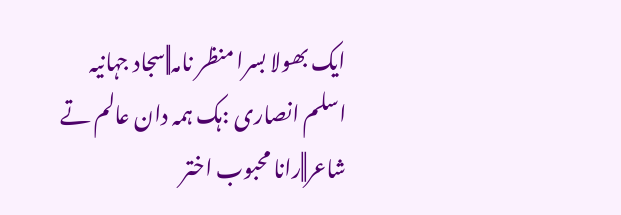ایک بھولا بسرا منظر نامہ||سجاد جہانیہ
اسلم انصاری :ہک ہمہ دان عالم تے شاعر||رانا محبوب اختر